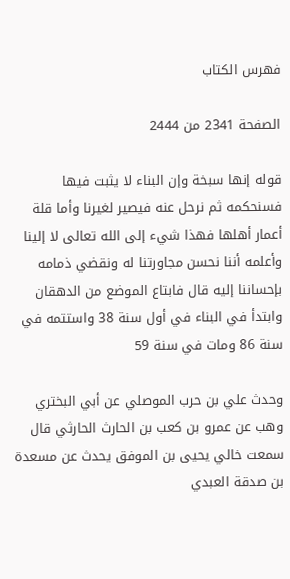فهرس الكتاب

الصفحة 2341 من 2444

قوله إنها سبخة وإن البناء لا يثبت فيها فسنحكمه ثم نرحل عنه فيصير لغيرنا وأما قلة أعمار أهلها فهذا شيء إلى الله تعالى لا إلينا وأعلمه أننا نحسن مجاورتنا له ونقضي ذمامه بإحساننا إليه قال فابتاع الموضع من الدهقان وابتدأ في البناء في أول سنة 38 واستتمه في سنة 86 ومات في سنة 59

وحدث علي بن حرب الموصلي عن أبي البختري وهب عن عمرو بن كعب بن الحارث الحارثي قال سمعت خالي يحيى بن الموفق يحدث عن مسعدة بن صدقة العبدي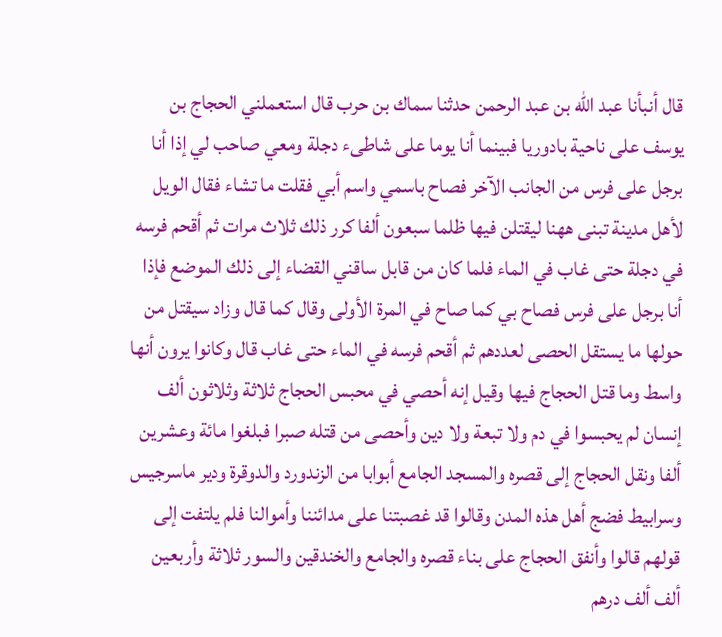قال أنبأنا عبد الله بن عبد الرحمن حدثنا سماك بن حرب قال استعملني الحجاج بن يوسف على ناحية بادوريا فبينما أنا يوما على شاطىء دجلة ومعي صاحب لي إذا أنا برجل على فرس من الجانب الآخر فصاح باسمي واسم أبي فقلت ما تشاء فقال الويل لأهل مدينة تبنى ههنا ليقتلن فيها ظلما سبعون ألفا كرر ذلك ثلاث مرات ثم أقحم فرسه في دجلة حتى غاب في الماء فلما كان من قابل ساقني القضاء إلى ذلك الموضع فإذا أنا برجل على فرس فصاح بي كما صاح في المرة الأولى وقال كما قال وزاد سيقتل من حولها ما يستقل الحصى لعددهم ثم أقحم فرسه في الماء حتى غاب قال وكانوا يرون أنها واسط وما قتل الحجاج فيها وقيل إنه أحصي في محبس الحجاج ثلاثة وثلاثون ألف إنسان لم يحبسوا في دم ولا تبعة ولا دين وأحصى من قتله صبرا فبلغوا مائة وعشرين ألفا ونقل الحجاج إلى قصره والمسجد الجامع أبوابا من الزندورد والدوقرة ودير ماسرجيس وسرابيط فضج أهل هذه المدن وقالوا قد غصبتنا على مدائننا وأموالنا فلم يلتفت إلى قولهم قالوا وأنفق الحجاج على بناء قصره والجامع والخندقين والسور ثلاثة وأربعين ألف ألف درهم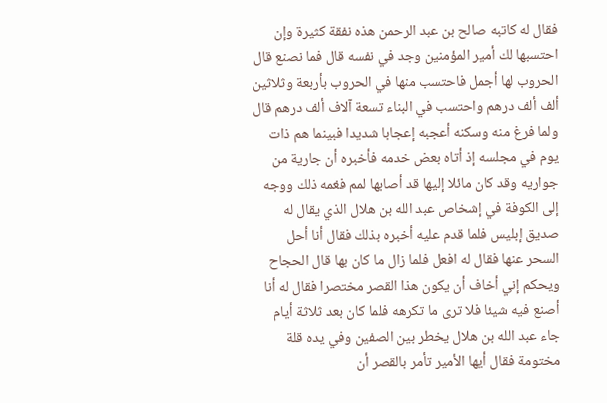فقال له كاتبه صالح بن عبد الرحمن هذه نفقة كثيرة وإن احتسبها لك أمير المؤمنين وجد في نفسه قال فما نصنع قال الحروب لها أجمل فاحتسب منها في الحروب بأربعة وثلاثين ألف ألف درهم واحتسب في البناء تسعة آلاف ألف درهم قال ولما فرغ منه وسكنه أعجبه إعجابا شديدا فبينما هم ذات يوم في مجلسه إذ أتاه بعض خدمه فأخبره أن جارية من جواريه وقد كان مائلا إليها قد أصابها لمم فغمه ذلك ووجه إلى الكوفة في إشخاص عبد الله بن هلال الذي يقال له صديق إبليس فلما قدم عليه أخبره بذلك فقال أنا أحل السحر عنها فقال له افعل فلما زال ما كان بها قال الحجاح ويحكم إني أخاف أن يكون هذا القصر مختصرا فقال له أنا أصنع فيه شيئا فلا ترى ما تكرهه فلما كان بعد ثلاثة أيام جاء عبد الله بن هلال يخطر بين الصفين وفي يده قلة مختومة فقال أيها الأمير تأمر بالقصر أن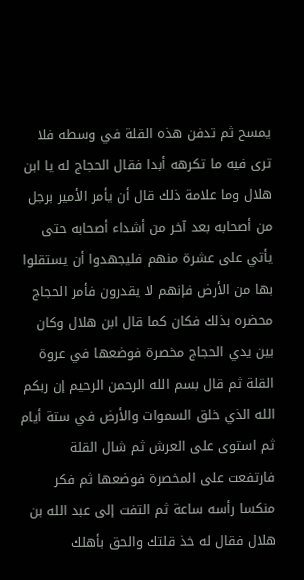يمسح ثم تدفن هذه القلة في وسطه فلا ترى فيه ما تكرهه أبدا فقال الحجاج له يا ابن هلال وما علامة ذلك قال أن يأمر الأمير برجل من أصحابه بعد آخر من أشداء أصحابه حتى يأتي على عشرة منهم فليجهدوا أن يستقلوا بها من الأرض فإنهم لا يقدرون فأمر الحجاج محضره بذلك فكان كما قال ابن هلال وكان بين يدي الحجاج مخصرة فوضعها في عروة القلة ثم قال بسم الله الرحمن الرحيم إن ربكم الله الذي خلق السموات والأرض في ستة أيام ثم استوى على العرش ثم شال القلة فارتفعت على المخصرة فوضعها ثم فكر منكسا رأسه ساعة ثم التفت إلى عبد الله بن هلال فقال له خذ قلتك والحق بأهلك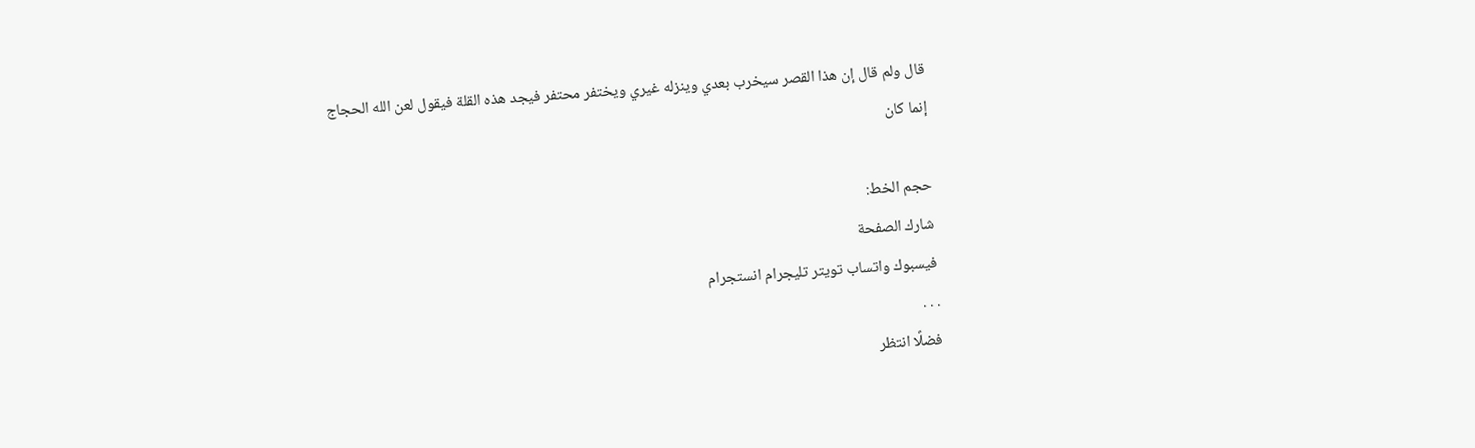قال ولم قال إن هذا القصر سيخرب بعدي وينزله غيري ويختفر محتفر فيجد هذه القلة فيقول لعن الله الحجاج إنما كان

حجم الخط:
شارك الصفحة
فيسبوك واتساب تويتر تليجرام انستجرام
. . .
فضلًا انتظر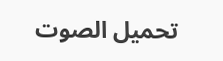تحميل الصوت